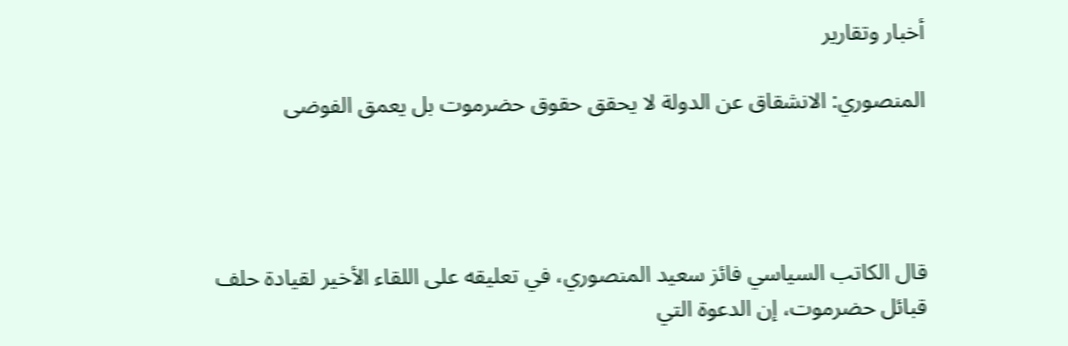أخبار وتقارير

المنصوري: الانشقاق عن الدولة لا يحقق حقوق حضرموت بل يعمق الفوضى




قال الكاتب السياسي فائز سعيد المنصوري، في تعليقه على اللقاء الأخير لقيادة حلف قبائل حضرموت، إن الدعوة التي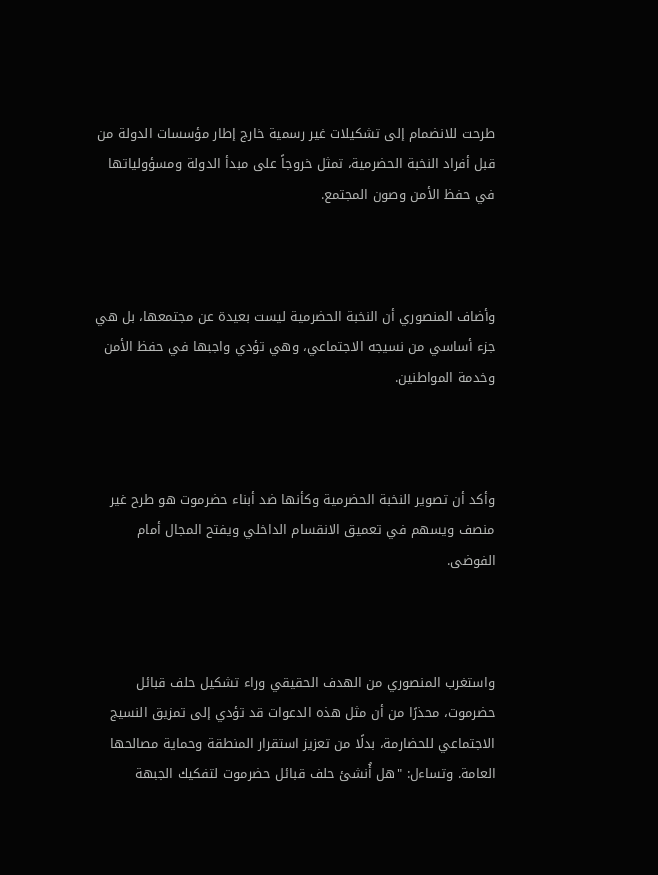طرحت للانضمام إلى تشكيلات غير رسمية خارج إطار مؤسسات الدولة من قبل أفراد النخبة الحضرمية، تمثل خروجاً على مبدأ الدولة ومسؤولياتها في حفظ الأمن وصون المجتمع.



وأضاف المنصوري أن النخبة الحضرمية ليست بعيدة عن مجتمعها، بل هي جزء أساسي من نسيجه الاجتماعي، وهي تؤدي واجبها في حفظ الأمن وخدمة المواطنين.



وأكد أن تصوير النخبة الحضرمية وكأنها ضد أبناء حضرموت هو طرح غير منصف ويسهم في تعميق الانقسام الداخلي ويفتح المجال أمام الفوضى.



واستغرب المنصوري من الهدف الحقيقي وراء تشكيل حلف قبائل حضرموت، محذرًا من أن مثل هذه الدعوات قد تؤدي إلى تمزيق النسيج الاجتماعي للحضارمة، بدلًا من تعزيز استقرار المنطقة وحماية مصالحها العامة. وتساءل: "هل أُنشئ حلف قبائل حضرموت لتفكيك الجبهة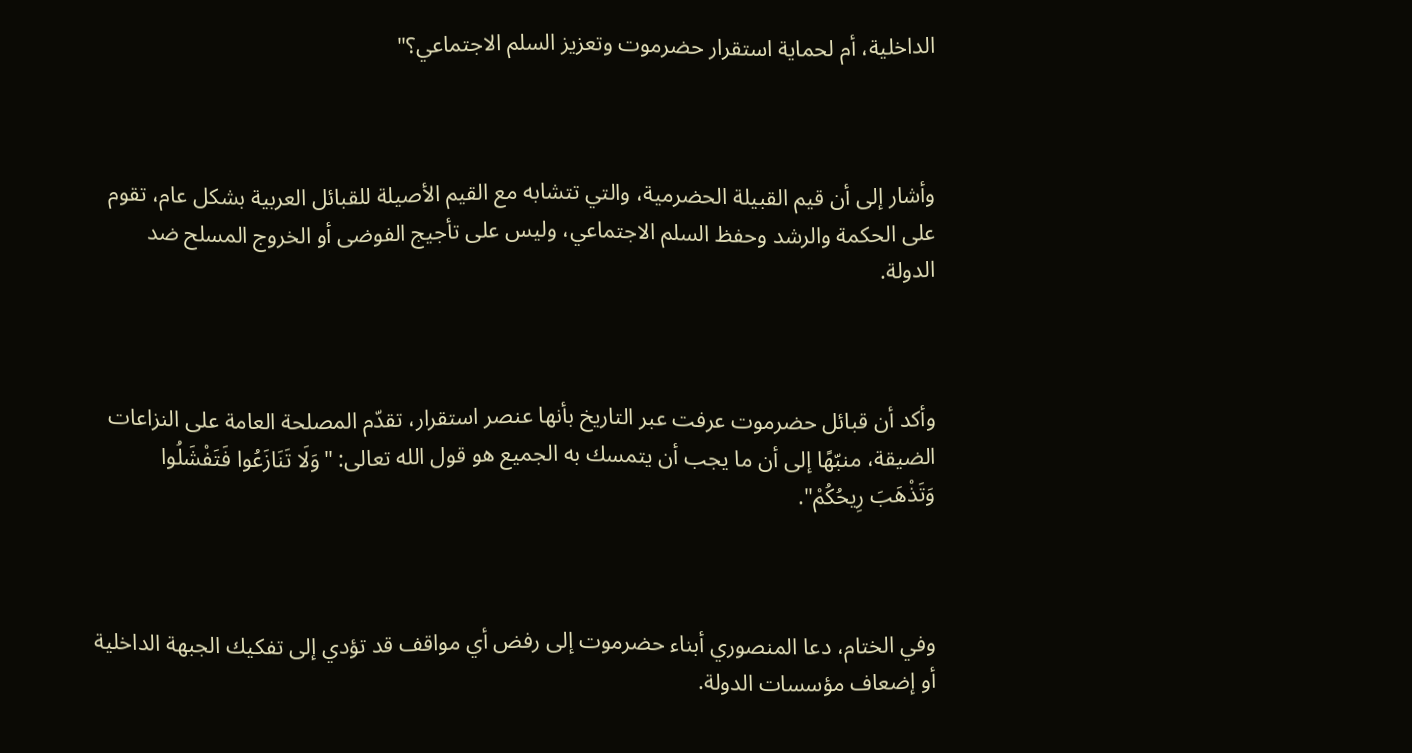الداخلية، أم لحماية استقرار حضرموت وتعزيز السلم الاجتماعي؟"



وأشار إلى أن قيم القبيلة الحضرمية، والتي تتشابه مع القيم الأصيلة للقبائل العربية بشكل عام، تقوم على الحكمة والرشد وحفظ السلم الاجتماعي، وليس على تأجيج الفوضى أو الخروج المسلح ضد الدولة.



وأكد أن قبائل حضرموت عرفت عبر التاريخ بأنها عنصر استقرار، تقدّم المصلحة العامة على النزاعات الضيقة، منبّهًا إلى أن ما يجب أن يتمسك به الجميع هو قول الله تعالى: "وَلَا تَنَازَعُوا فَتَفْشَلُوا وَتَذْهَبَ رِيحُكُمْ".



وفي الختام، دعا المنصوري أبناء حضرموت إلى رفض أي مواقف قد تؤدي إلى تفكيك الجبهة الداخلية أو إضعاف مؤسسات الدولة.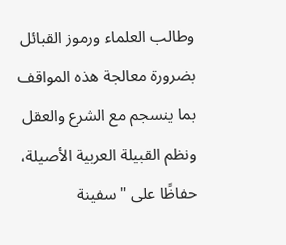وطالب العلماء ورموز القبائل بضرورة معالجة هذه المواقف بما ينسجم مع الشرع والعقل ونظم القبيلة العربية الأصيلة، حفاظًا على "سفينة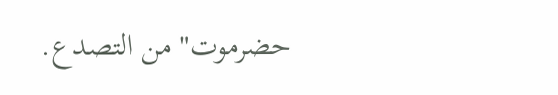حضرموت" من التصدع.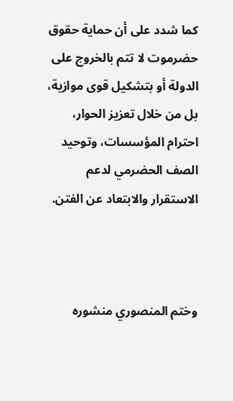كما شدد على أن حماية حقوق حضرموت لا تتم بالخروج على الدولة أو بتشكيل قوى موازية، بل من خلال تعزيز الحوار، احترام المؤسسات، وتوحيد الصف الحضرمي لدعم الاستقرار والابتعاد عن الفتن.



وختم المنصوري منشوره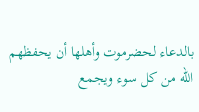بالدعاء لحضرموت وأهلها أن يحفظهم الله من كل سوء ويجمع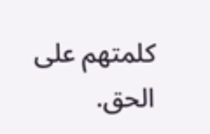كلمتهم على الحق.